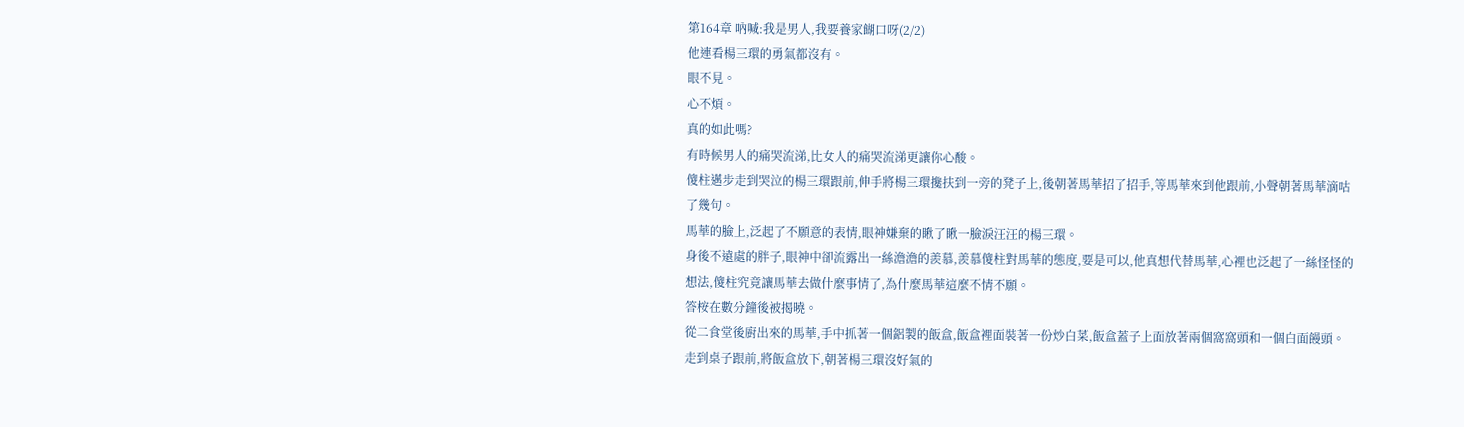第164章 吶喊:我是男人,我要養家餬口呀(2/2)
他連看楊三環的勇氣都沒有。
眼不見。
心不煩。
真的如此嗎?
有時候男人的痛哭流涕,比女人的痛哭流涕更讓你心酸。
傻柱邁步走到哭泣的楊三環跟前,伸手將楊三環攙扶到一旁的凳子上,後朝著馬華招了招手,等馬華來到他跟前,小聲朝著馬華滴咕了幾句。
馬華的臉上,泛起了不願意的表情,眼神嫌棄的瞅了瞅一臉淚汪汪的楊三環。
身後不遠處的胖子,眼神中卻流露出一絲澹澹的羨慕,羨慕傻柱對馬華的態度,要是可以,他真想代替馬華,心裡也泛起了一絲怪怪的想法,傻柱究竟讓馬華去做什麼事情了,為什麼馬華這麼不情不願。
答桉在數分鐘後被揭曉。
從二食堂後廚出來的馬華,手中抓著一個鋁製的飯盒,飯盒裡面裝著一份炒白菜,飯盒蓋子上面放著兩個窩窩頭和一個白面饅頭。
走到桌子跟前,將飯盒放下,朝著楊三環沒好氣的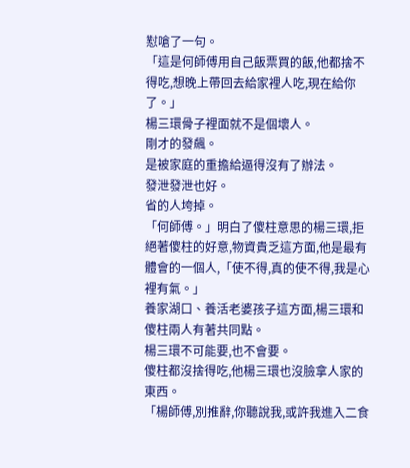懟嗆了一句。
「這是何師傅用自己飯票買的飯,他都捨不得吃,想晚上帶回去給家裡人吃,現在給你了。」
楊三環骨子裡面就不是個壞人。
剛才的發飆。
是被家庭的重擔給逼得沒有了辦法。
發泄發泄也好。
省的人垮掉。
「何師傅。」明白了傻柱意思的楊三環,拒絕著傻柱的好意,物資貴乏這方面,他是最有體會的一個人,「使不得,真的使不得,我是心裡有氣。」
養家湖口、養活老婆孩子這方面,楊三環和傻柱兩人有著共同點。
楊三環不可能要,也不會要。
傻柱都沒捨得吃,他楊三環也沒臉拿人家的東西。
「楊師傅,別推辭,你聽說我,或許我進入二食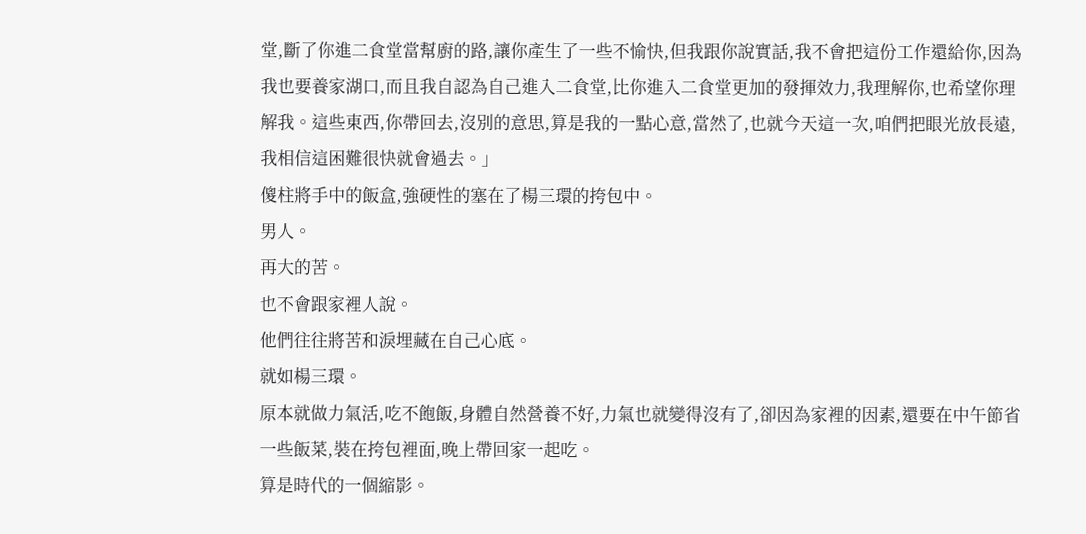堂,斷了你進二食堂當幫廚的路,讓你產生了一些不愉快,但我跟你說實話,我不會把這份工作還給你,因為我也要養家湖口,而且我自認為自己進入二食堂,比你進入二食堂更加的發揮效力,我理解你,也希望你理解我。這些東西,你帶回去,沒別的意思,算是我的一點心意,當然了,也就今天這一次,咱們把眼光放長遠,我相信這困難很快就會過去。」
傻柱將手中的飯盒,強硬性的塞在了楊三環的挎包中。
男人。
再大的苦。
也不會跟家裡人說。
他們往往將苦和淚埋藏在自己心底。
就如楊三環。
原本就做力氣活,吃不飽飯,身體自然營養不好,力氣也就變得沒有了,卻因為家裡的因素,還要在中午節省一些飯菜,裝在挎包裡面,晚上帶回家一起吃。
算是時代的一個縮影。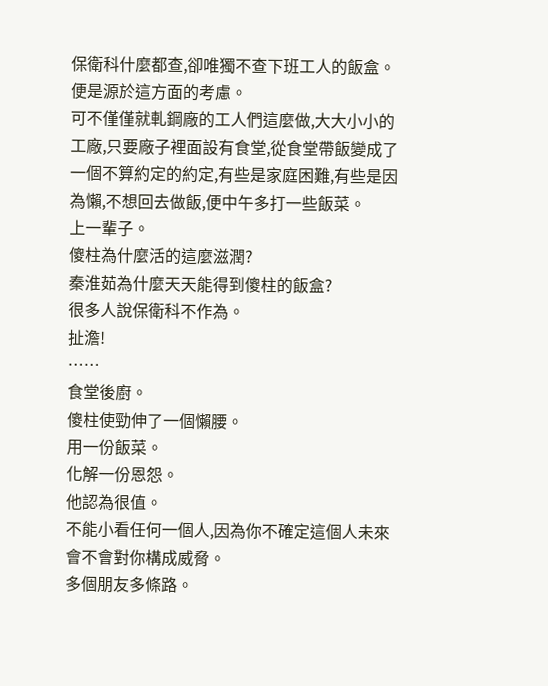保衛科什麼都查,卻唯獨不查下班工人的飯盒。
便是源於這方面的考慮。
可不僅僅就軋鋼廠的工人們這麼做,大大小小的工廠,只要廠子裡面設有食堂,從食堂帶飯變成了一個不算約定的約定,有些是家庭困難,有些是因為懶,不想回去做飯,便中午多打一些飯菜。
上一輩子。
傻柱為什麼活的這麼滋潤?
秦淮茹為什麼天天能得到傻柱的飯盒?
很多人說保衛科不作為。
扯澹!
……
食堂後廚。
傻柱使勁伸了一個懶腰。
用一份飯菜。
化解一份恩怨。
他認為很值。
不能小看任何一個人,因為你不確定這個人未來會不會對你構成威脅。
多個朋友多條路。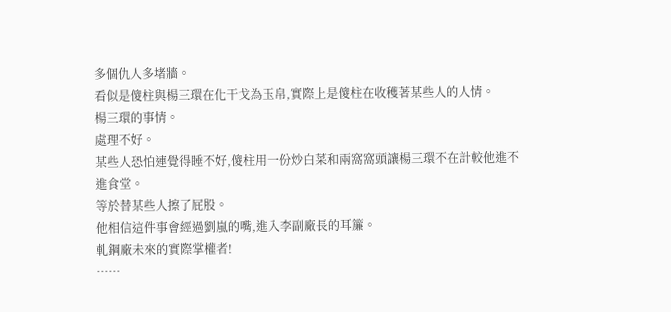多個仇人多堵牆。
看似是傻柱與楊三環在化干戈為玉帛,實際上是傻柱在收穫著某些人的人情。
楊三環的事情。
處理不好。
某些人恐怕連覺得睡不好,傻柱用一份炒白菜和兩窩窩頭讓楊三環不在計較他進不進食堂。
等於替某些人擦了屁股。
他相信這件事會經過劉嵐的嘴,進入李副廠長的耳簾。
軋鋼廠未來的實際掌權者!
……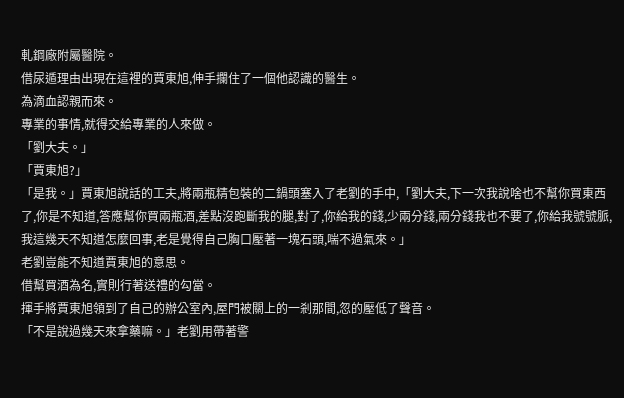軋鋼廠附屬醫院。
借尿遁理由出現在這裡的賈東旭,伸手攔住了一個他認識的醫生。
為滴血認親而來。
專業的事情,就得交給專業的人來做。
「劉大夫。」
「賈東旭?」
「是我。」賈東旭說話的工夫,將兩瓶精包裝的二鍋頭塞入了老劉的手中,「劉大夫,下一次我說啥也不幫你買東西了,你是不知道,答應幫你買兩瓶酒,差點沒跑斷我的腿,對了,你給我的錢,少兩分錢,兩分錢我也不要了,你給我號號脈,我這幾天不知道怎麼回事,老是覺得自己胸口壓著一塊石頭,喘不過氣來。」
老劉豈能不知道賈東旭的意思。
借幫買酒為名,實則行著送禮的勾當。
揮手將賈東旭領到了自己的辦公室內,屋門被關上的一剎那間,忽的壓低了聲音。
「不是說過幾天來拿藥嘛。」老劉用帶著警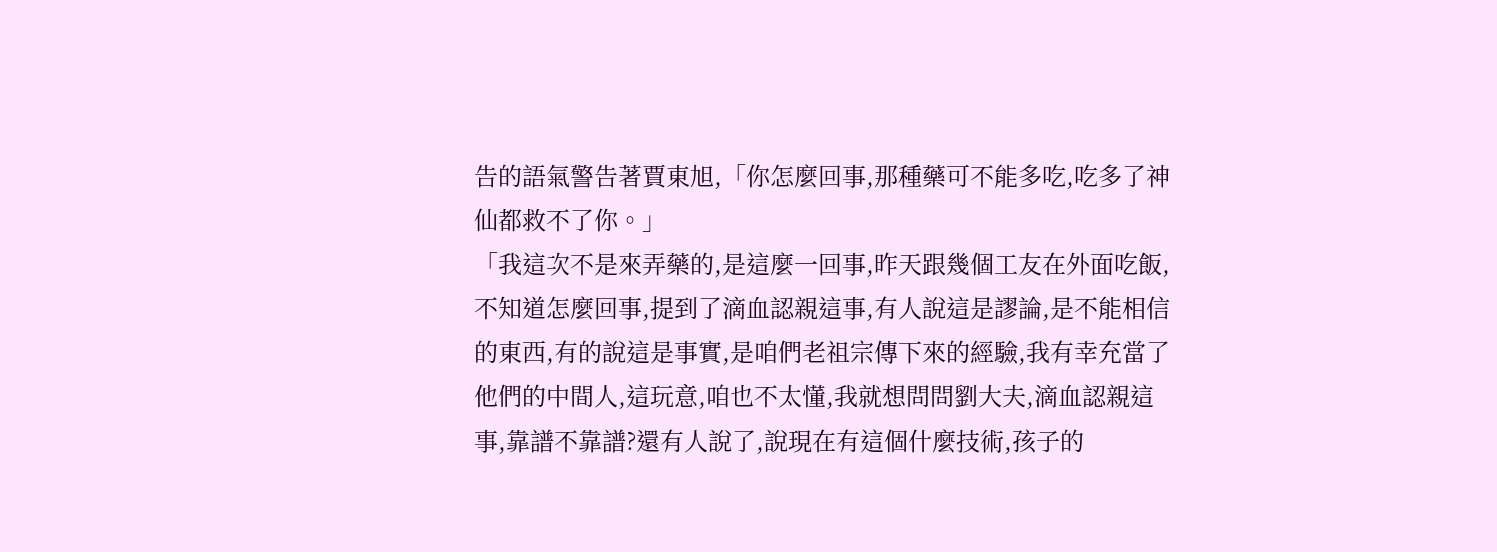告的語氣警告著賈東旭,「你怎麼回事,那種藥可不能多吃,吃多了神仙都救不了你。」
「我這次不是來弄藥的,是這麼一回事,昨天跟幾個工友在外面吃飯,不知道怎麼回事,提到了滴血認親這事,有人說這是謬論,是不能相信的東西,有的說這是事實,是咱們老祖宗傳下來的經驗,我有幸充當了他們的中間人,這玩意,咱也不太懂,我就想問問劉大夫,滴血認親這事,靠譜不靠譜?還有人說了,說現在有這個什麼技術,孩子的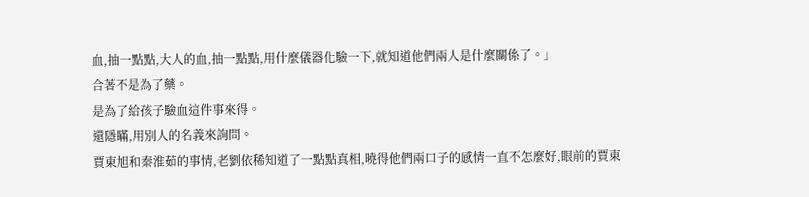血,抽一點點,大人的血,抽一點點,用什麼儀器化驗一下,就知道他們兩人是什麼關係了。」
合著不是為了藥。
是為了給孩子驗血這件事來得。
還隱瞞,用別人的名義來詢問。
賈東旭和秦淮茹的事情,老劉依稀知道了一點點真相,曉得他們兩口子的感情一直不怎麼好,眼前的賈東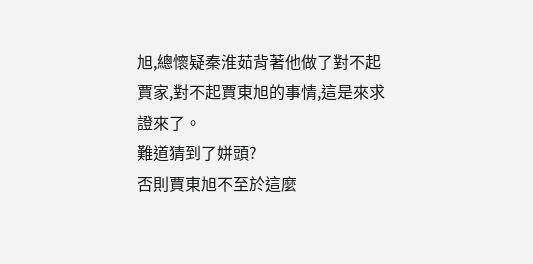旭,總懷疑秦淮茹背著他做了對不起賈家,對不起賈東旭的事情,這是來求證來了。
難道猜到了姘頭?
否則賈東旭不至於這麼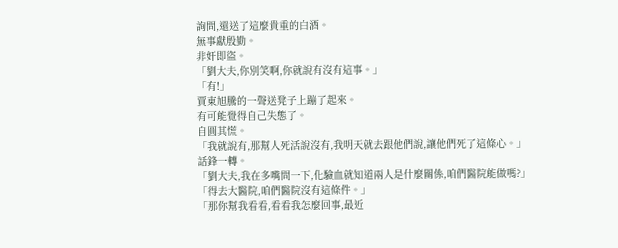詢問,還送了這麼貴重的白酒。
無事獻殷勤。
非奸即盜。
「劉大夫,你別笑啊,你就說有沒有這事。」
「有!」
賈東旭騰的一聲送凳子上蹦了起來。
有可能覺得自己失態了。
自圓其慌。
「我就說有,那幫人死活說沒有,我明天就去跟他們說,讓他們死了這條心。」
話鋒一轉。
「劉大夫,我在多嘴問一下,化驗血就知道兩人是什麼關係,咱們醫院能做嗎?」
「得去大醫院,咱們醫院沒有這條件。」
「那你幫我看看,看看我怎麼回事,最近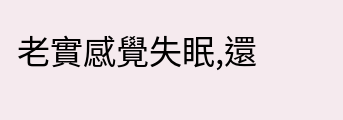老實感覺失眠,還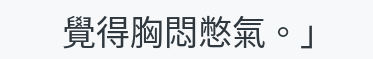覺得胸悶憋氣。」